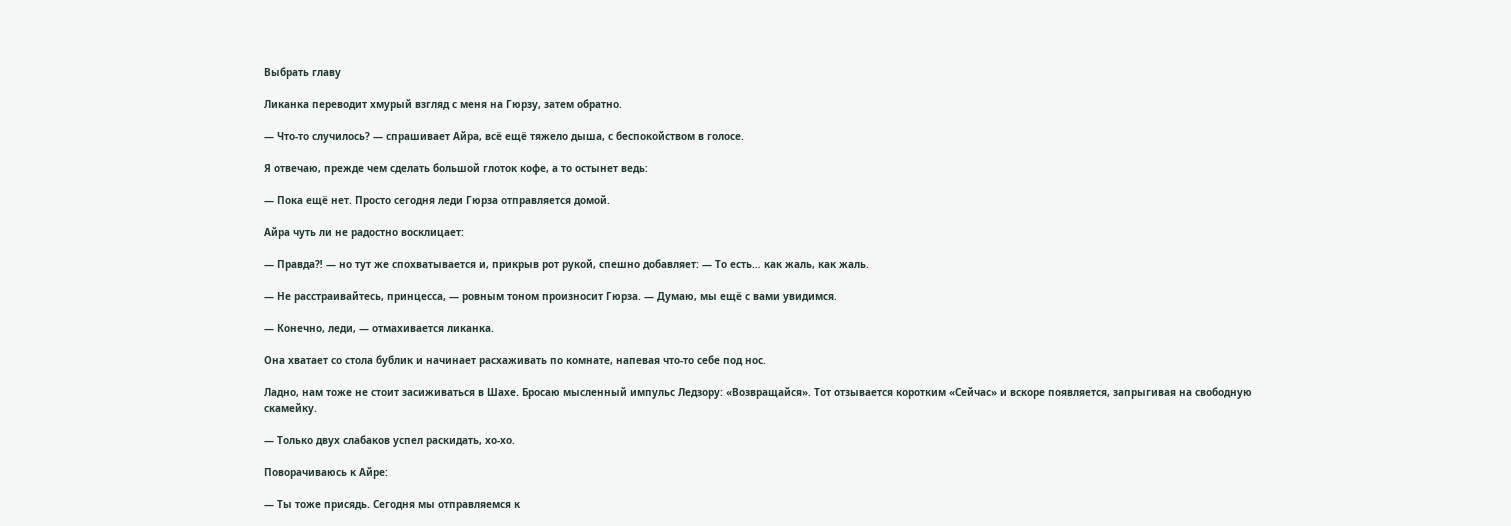Выбрать главу

Ликанка переводит хмурый взгляд с меня на Гюрзу, затем обратно.

— Что-то случилось? — спрашивает Айра, всё ещё тяжело дыша, с беспокойством в голосе.

Я отвечаю, прежде чем сделать большой глоток кофе, а то остынет ведь:

— Пока ещё нет. Просто сегодня леди Гюрза отправляется домой.

Айра чуть ли не радостно восклицает:

— Правда⁈ — но тут же спохватывается и, прикрыв рот рукой, спешно добавляет: — То есть… как жаль, как жаль.

— Не расстраивайтесь, принцесса, — ровным тоном произносит Гюрза. — Думаю, мы ещё с вами увидимся.

— Конечно, леди, — отмахивается ликанка.

Она хватает со стола бублик и начинает расхаживать по комнате, напевая что-то себе под нос.

Ладно, нам тоже не стоит засиживаться в Шахе. Бросаю мысленный импульс Ледзору: «Возвращайся». Тот отзывается коротким «Сейчас» и вскоре появляется, запрыгивая на свободную скамейку.

— Только двух слабаков успел раскидать, хо-хо.

Поворачиваюсь к Айре:

— Ты тоже присядь. Сегодня мы отправляемся к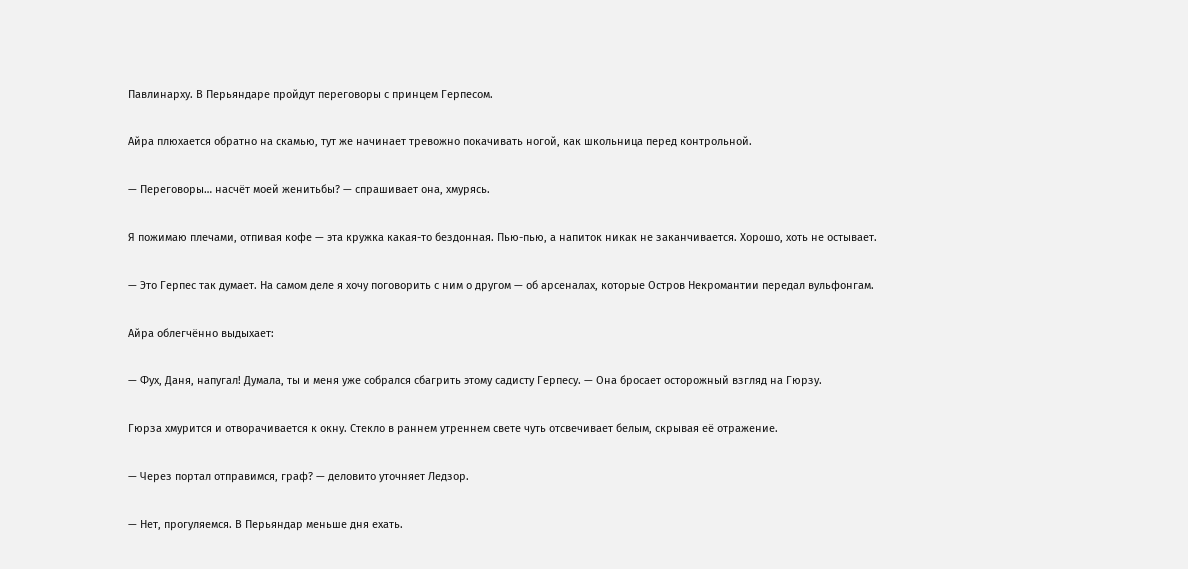Павлинарху. В Перьяндаре пройдут переговоры с принцем Герпесом.

Айра плюхается обратно на скамью, тут же начинает тревожно покачивать ногой, как школьница перед контрольной.

— Переговоры… насчёт моей женитьбы? — спрашивает она, хмурясь.

Я пожимаю плечами, отпивая кофе — эта кружка какая-то бездонная. Пью-пью, а напиток никак не заканчивается. Хорошо, хоть не остывает.

— Это Герпес так думает. На самом деле я хочу поговорить с ним о другом — об арсеналах, которые Остров Некромантии передал вульфонгам.

Айра облегчённо выдыхает:

— Фух, Даня, напугал! Думала, ты и меня уже собрался сбагрить этому садисту Герпесу. — Она бросает осторожный взгляд на Гюрзу.

Гюрза хмурится и отворачивается к окну. Стекло в раннем утреннем свете чуть отсвечивает белым, скрывая её отражение.

— Через портал отправимся, граф? — деловито уточняет Ледзор.

— Нет, прогуляемся. В Перьяндар меньше дня ехать.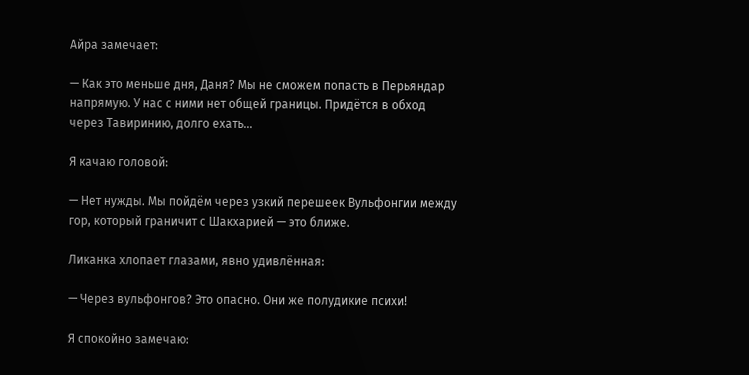Айра замечает:

— Как это меньше дня, Даня? Мы не сможем попасть в Перьяндар напрямую. У нас с ними нет общей границы. Придётся в обход через Тавиринию, долго ехать…

Я качаю головой:

— Нет нужды. Мы пойдём через узкий перешеек Вульфонгии между гор, который граничит с Шакхарией — это ближе.

Ликанка хлопает глазами, явно удивлённая:

— Через вульфонгов? Это опасно. Они же полудикие психи!

Я спокойно замечаю: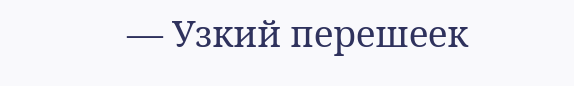— Узкий перешеек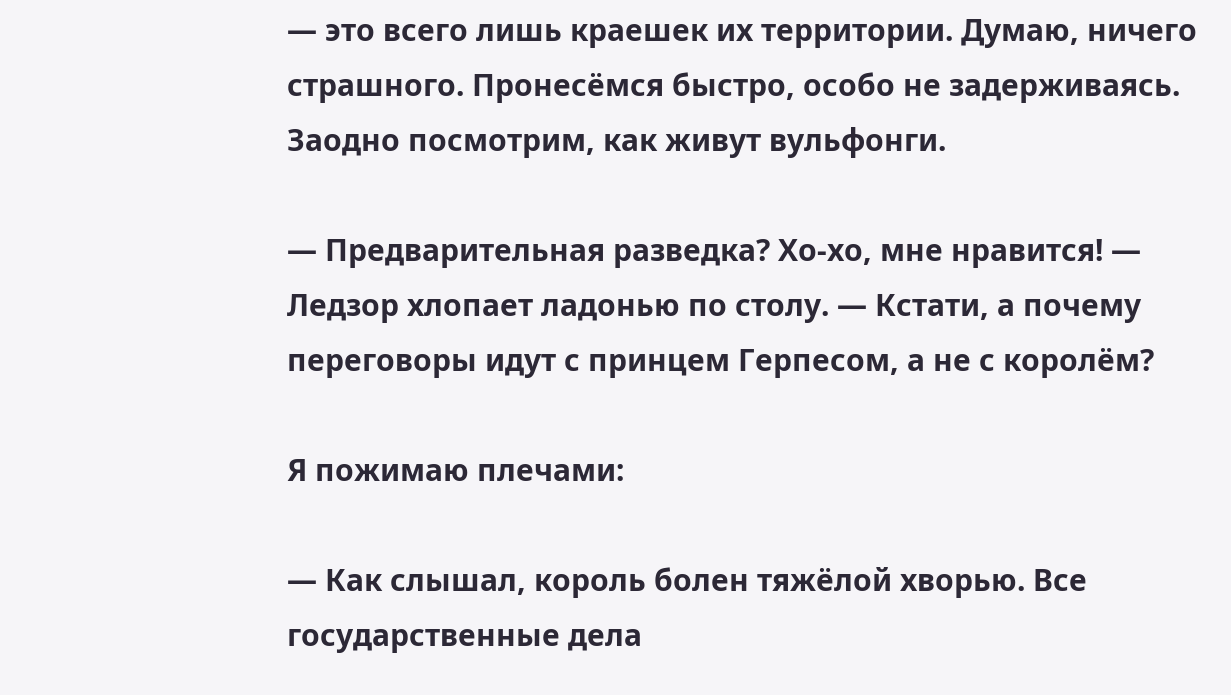— это всего лишь краешек их территории. Думаю, ничего страшного. Пронесёмся быстро, особо не задерживаясь. Заодно посмотрим, как живут вульфонги.

— Предварительная разведка? Хо-хо, мне нравится! — Ледзор хлопает ладонью по столу. — Кстати, а почему переговоры идут с принцем Герпесом, а не с королём?

Я пожимаю плечами:

— Как слышал, король болен тяжёлой хворью. Все государственные дела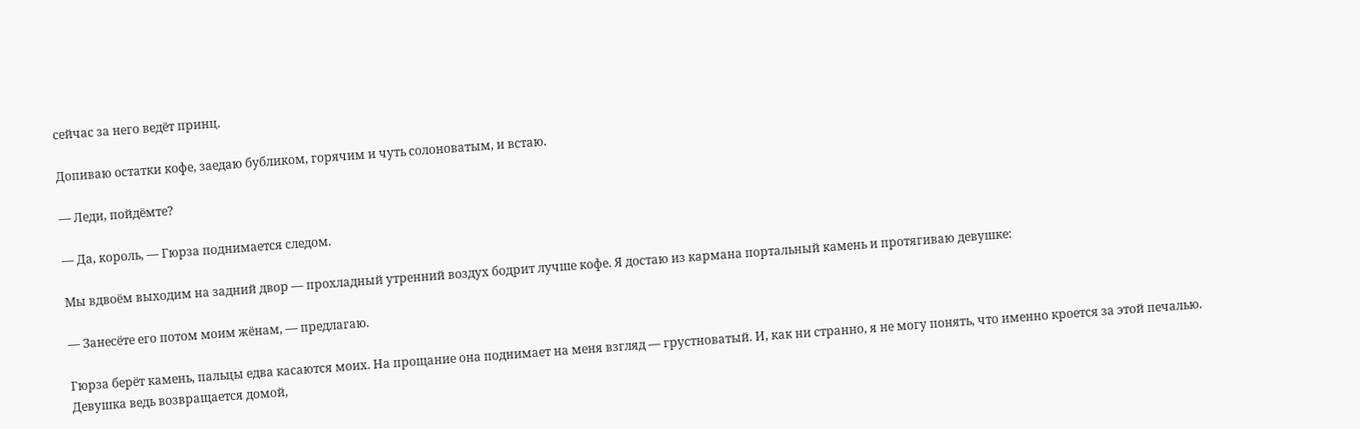сейчас за него ведёт принц.

Допиваю остатки кофе, заедаю бубликом, горячим и чуть солоноватым, и встаю.

— Леди, пойдёмте?

— Да, король, — Гюрза поднимается следом.

Мы вдвоём выходим на задний двор — прохладный утренний воздух бодрит лучше кофе. Я достаю из кармана портальный камень и протягиваю девушке:

— Занесёте его потом моим жёнам, — предлагаю.

Гюрза берёт камень, пальцы едва касаются моих. На прощание она поднимает на меня взгляд — грустноватый. И, как ни странно, я не могу понять, что именно кроется за этой печалью. Девушка ведь возвращается домой,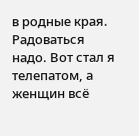в родные края. Радоваться надо. Вот стал я телепатом, а женщин всё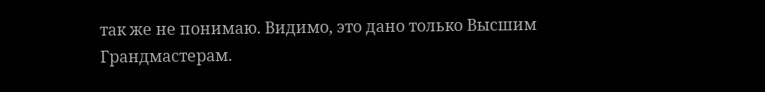так же не понимаю. Видимо, это дано только Высшим Грандмастерам.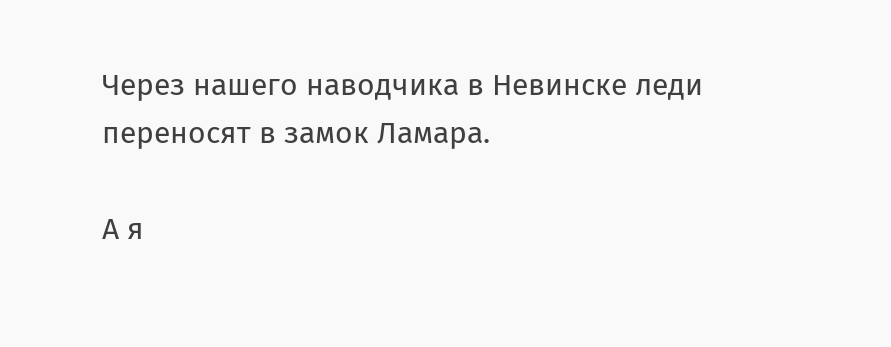Через нашего наводчика в Невинске леди переносят в замок Ламара.

А я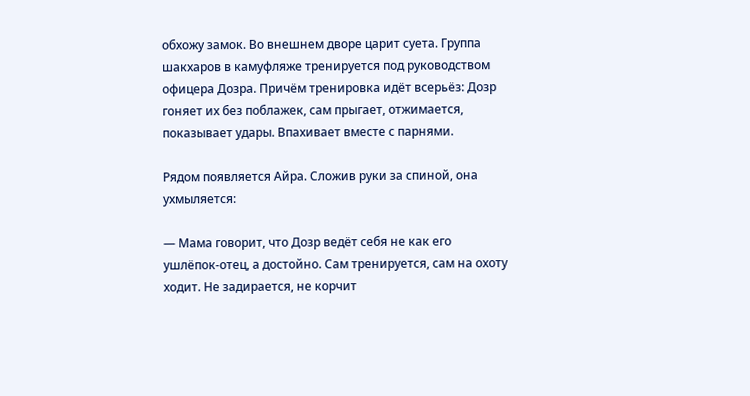обхожу замок. Во внешнем дворе царит суета. Группа шакхаров в камуфляже тренируется под руководством офицера Дозра. Причём тренировка идёт всерьёз: Дозр гоняет их без поблажек, сам прыгает, отжимается, показывает удары. Впахивает вместе с парнями.

Рядом появляется Айра. Сложив руки за спиной, она ухмыляется:

— Мама говорит, что Дозр ведёт себя не как его ушлёпок-отец, а достойно. Сам тренируется, сам на охоту ходит. Не задирается, не корчит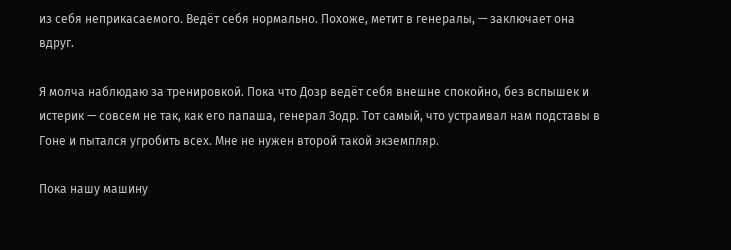из себя неприкасаемого. Ведёт себя нормально. Похоже, метит в генералы, — заключает она вдруг.

Я молча наблюдаю за тренировкой. Пока что Дозр ведёт себя внешне спокойно, без вспышек и истерик — совсем не так, как его папаша, генерал Зодр. Тот самый, что устраивал нам подставы в Гоне и пытался угробить всех. Мне не нужен второй такой экземпляр.

Пока нашу машину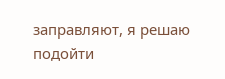заправляют, я решаю подойти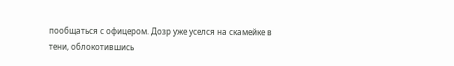пообщаться с офицером. Дозр уже уселся на скамейке в тени, облокотившись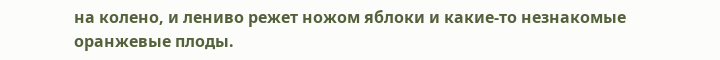на колено, и лениво режет ножом яблоки и какие-то незнакомые оранжевые плоды.